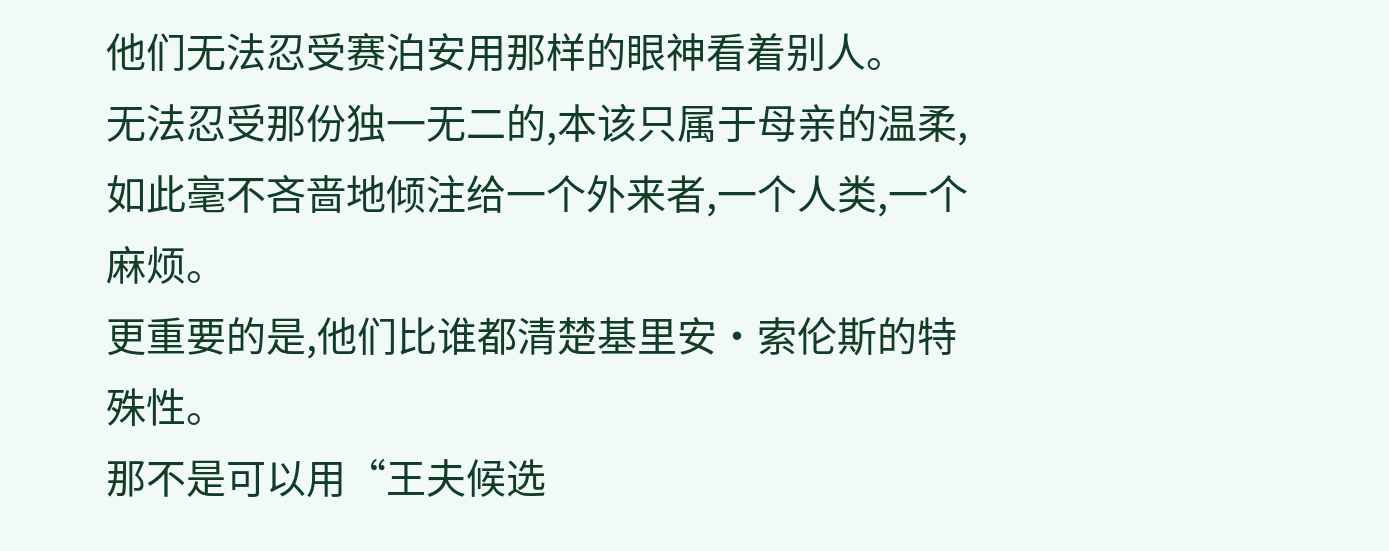他们无法忍受赛泊安用那样的眼神看着别人。
无法忍受那份独一无二的,本该只属于母亲的温柔,如此毫不吝啬地倾注给一个外来者,一个人类,一个麻烦。
更重要的是,他们比谁都清楚基里安·索伦斯的特殊性。
那不是可以用“王夫候选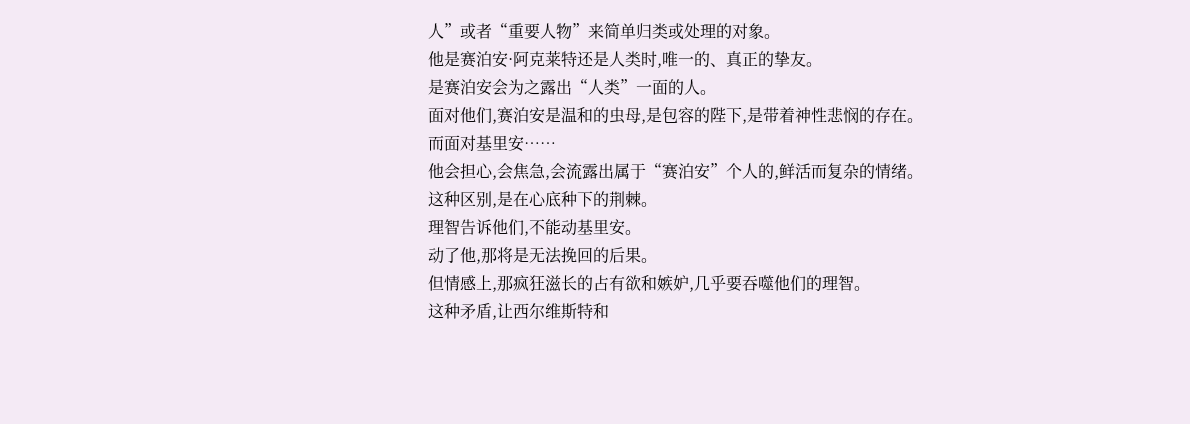人”或者“重要人物”来简单归类或处理的对象。
他是赛泊安·阿克莱特还是人类时,唯一的、真正的挚友。
是赛泊安会为之露出“人类”一面的人。
面对他们,赛泊安是温和的虫母,是包容的陛下,是带着神性悲悯的存在。
而面对基里安……
他会担心,会焦急,会流露出属于“赛泊安”个人的,鲜活而复杂的情绪。
这种区别,是在心底种下的荆棘。
理智告诉他们,不能动基里安。
动了他,那将是无法挽回的后果。
但情感上,那疯狂滋长的占有欲和嫉妒,几乎要吞噬他们的理智。
这种矛盾,让西尔维斯特和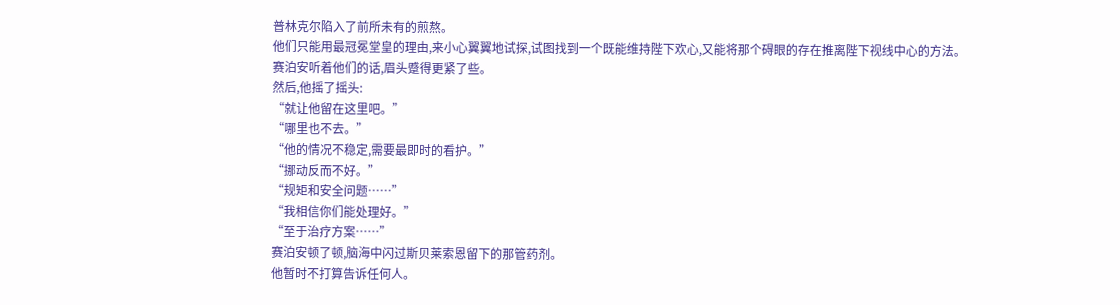普林克尔陷入了前所未有的煎熬。
他们只能用最冠冕堂皇的理由,来小心翼翼地试探,试图找到一个既能维持陛下欢心,又能将那个碍眼的存在推离陛下视线中心的方法。
赛泊安听着他们的话,眉头蹙得更紧了些。
然后,他摇了摇头:
“就让他留在这里吧。”
“哪里也不去。”
“他的情况不稳定,需要最即时的看护。”
“挪动反而不好。”
“规矩和安全问题……”
“我相信你们能处理好。”
“至于治疗方案……”
赛泊安顿了顿,脑海中闪过斯贝莱索恩留下的那管药剂。
他暂时不打算告诉任何人。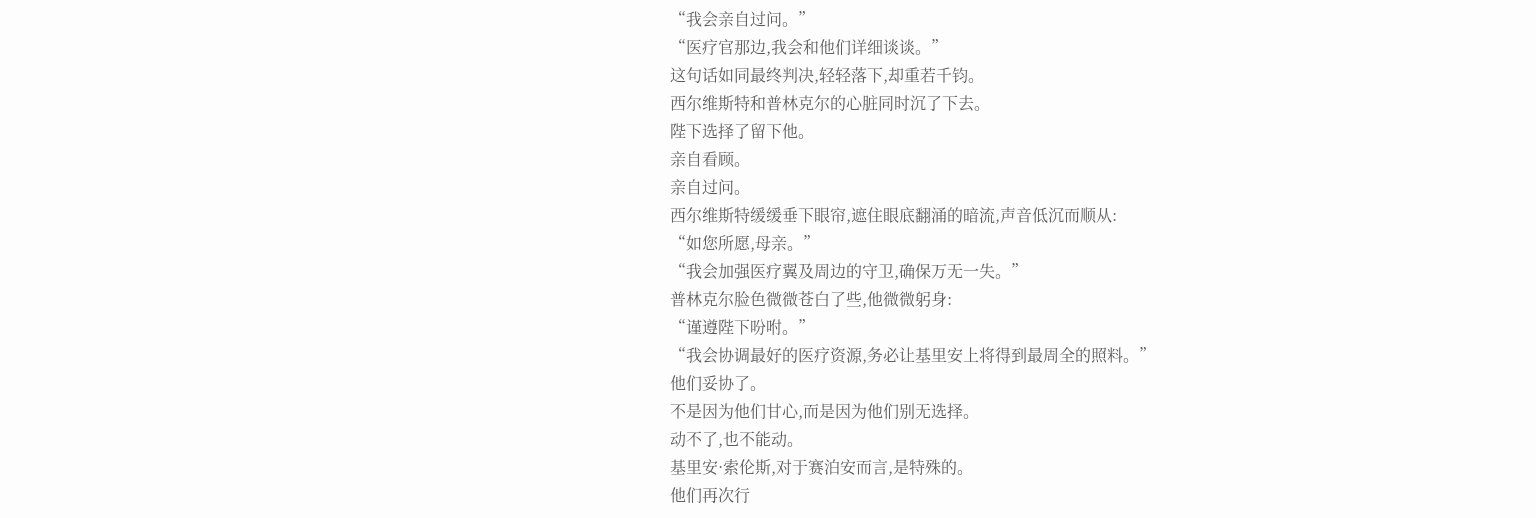“我会亲自过问。”
“医疗官那边,我会和他们详细谈谈。”
这句话如同最终判决,轻轻落下,却重若千钧。
西尔维斯特和普林克尔的心脏同时沉了下去。
陛下选择了留下他。
亲自看顾。
亲自过问。
西尔维斯特缓缓垂下眼帘,遮住眼底翻涌的暗流,声音低沉而顺从:
“如您所愿,母亲。”
“我会加强医疗翼及周边的守卫,确保万无一失。”
普林克尔脸色微微苍白了些,他微微躬身:
“谨遵陛下吩咐。”
“我会协调最好的医疗资源,务必让基里安上将得到最周全的照料。”
他们妥协了。
不是因为他们甘心,而是因为他们别无选择。
动不了,也不能动。
基里安·索伦斯,对于赛泊安而言,是特殊的。
他们再次行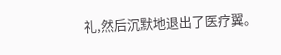礼,然后沉默地退出了医疗翼。